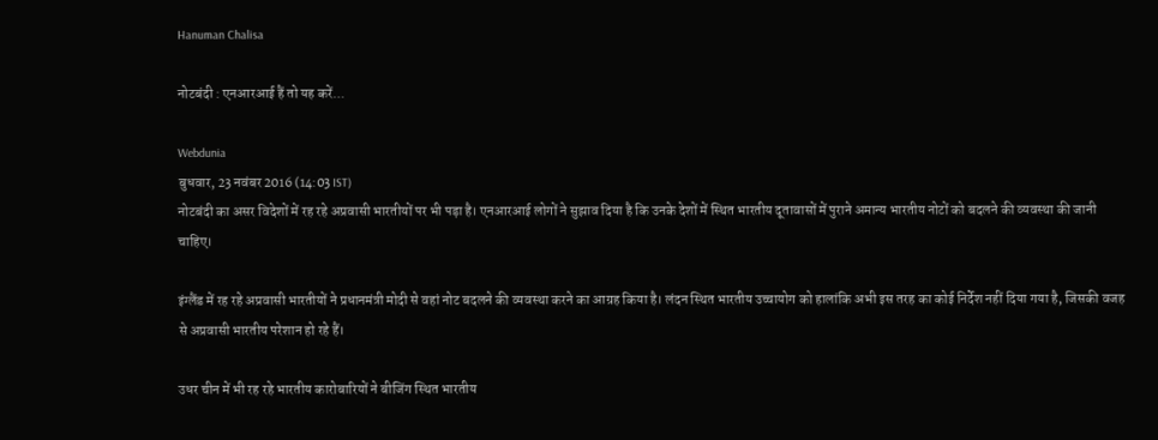Hanuman Chalisa

नोटबंदी : एनआरआई हैं तो यह करें...

Webdunia
बुधवार, 23 नवंबर 2016 (14:03 IST)
नोटबंदी का असर विदेशों में रह रहे अप्रवासी भारतीयों पर भी पड़ा है। एनआरआई लोगों ने सुझाव दिया है कि उनके देशों में स्थित भारतीय दूतावासों में पुराने अमान्य भारतीय नोटों को बदलने की व्यवस्था की जानी चाहिए।

इंग्लैंड में रह रहे अप्रवासी भारतीयों ने प्रधानमंत्री मोदी से वहां नोट बदलने की व्यवस्था करने का आग्रह किया है। लंदन स्थित भारतीय उच्चायोग को हालांकि अभी इस तरह का कोई निर्देश नहीं दिया गया है, जिसकी वजह से अप्रवासी भारतीय परेशान हो रहे हैं।

उधर चीन में भी रह रहे भारतीय कारोबारियों ने बीजिंग स्थित भारतीय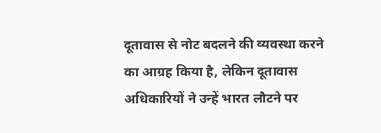दूतावास से नोट बदलने की व्यवस्था करने का आग्रह किया है, लेकिन दूतावास अधिकारियों ने उन्हें भारत लौटने पर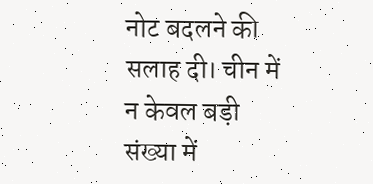नोट बदलने की सलाह दी। चीन में न केवल बड़ी संख्या में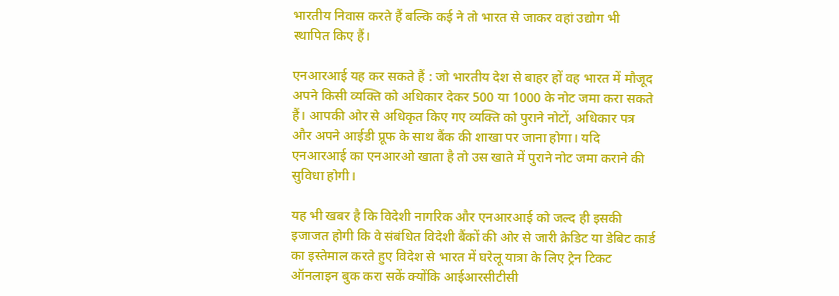भारतीय निवास करते हैं बल्कि कई ने तो भारत से जाकर वहां उद्योग भी स्थापित किए हैं।

एनआरआई यह कर सकते हैं : जो भारतीय देश से बाहर हों वह भारत में मौजूद अपने किसी व्यक्ति को अधिकार देकर 500 या 1000 के नोट जमा करा सकते हैं। आपकी ओर से अधिकृत किए गए व्यक्ति को पुराने नोटों, अधिकार पत्र और अपने आईडी प्रूफ के साथ बैंक की शाखा पर जाना होगा। यदि एनआरआई का एनआरओ खाता है तो उस खाते में पुराने नोट जमा कराने की सुविधा होगी।

यह भी खबर है कि विदेशी नागरिक और एनआरआई को जल्द ही इसकी इजाजत होगी कि वे संबंधित विदेशी बैंकों की ओर से जारी क्रेडिट या डेबिट कार्ड का इस्तेमाल करते हुए विदेश से भारत में घरेलू यात्रा के लिए ट्रेन टिकट ऑनलाइन बुक करा सकें क्योंकि आईआरसीटीसी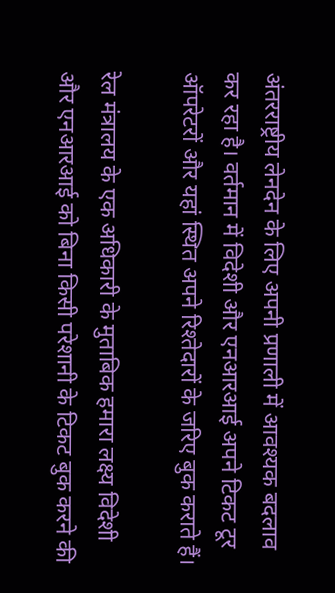अंतरराष्ट्रीय लेनदेन के लिए अपनी प्रणाली में आवश्यक बदलाव कर रहा है। वर्तमान में विदेशी और एनआरआई अपने टिकट टूर ऑपरेटरों और यहां स्थित अपने रिश्तेदारों के जरिए बुक कराते हैं।

रेल मंत्रालय के एक अधिकारी के मुताबिक हमारा लक्ष्य विदेशी और एनआरआई को बिना किसी परेशानी के टिकट बुक करने की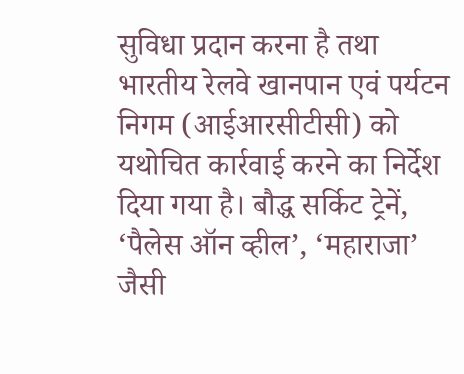सुविधा प्रदान करना है तथा भारतीय रेलवे खानपान एवं पर्यटन निगम (आईआरसीटीसी) को यथोचित कार्रवाई करने का निर्देश दिया गया है। बौद्ध सर्किट ट्रेनें, ‘पैलेस ऑन व्हील’, ‘महाराजा’ जैसी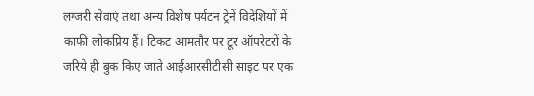लग्जरी सेवाएं तथा अन्य विशेष पर्यटन ट्रेनें विदेशियों में काफी लोकप्रिय हैं। टिकट आमतौर पर टूर ऑपरेटरों के जरिये ही बुक किए जाते आईआरसीटीसी साइट पर एक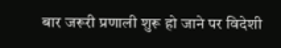बार जरूरी प्रणाली शुरू हो जाने पर विदेशी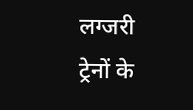लग्जरी ट्रेनों के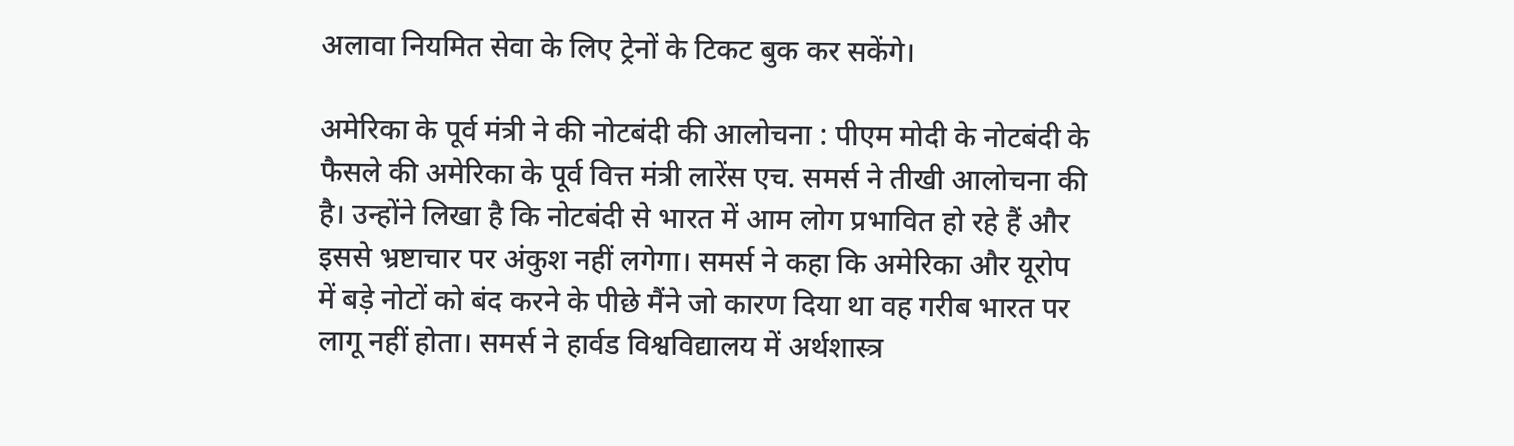अलावा नियमित सेवा के लिए ट्रेनों के टिकट बुक कर सकेंगे।

अमेरिका के पूर्व मंत्री ने की नोटबंदी की आलोचना : पीएम मोदी के नोटबंदी के फैसले की अमेरिका के पूर्व वित्त मंत्री लारेंस एच. समर्स ने तीखी आलोचना की है। उन्होंने लिखा है कि नोटबंदी से भारत में आम लोग प्रभावित हो रहे हैं और इससे भ्रष्टाचार पर अंकुश नहीं लगेगा। समर्स ने कहा कि अमेरिका और यूरोप में बड़े नोटों को बंद करने के पीछे मैंने जो कारण दिया था वह गरीब भारत पर लागू नहीं होता। समर्स ने हार्वड विश्वविद्यालय में अर्थशास्त्र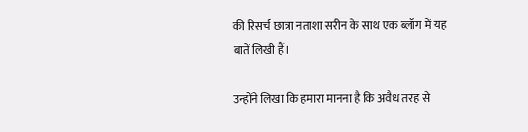की रिसर्च छात्रा नताशा सरीन के साथ एक ब्लॉग में यह बातें लिखी हैं।

उन्होंने लिखा कि हमारा मानना है कि अवैध तरह से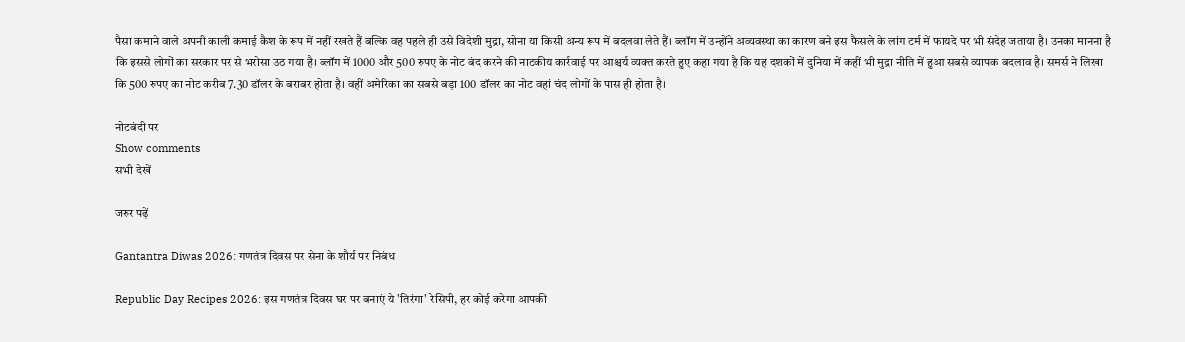पैसा कमाने वाले अपनी काली कमाई कैश के रूप में नहीं रखते हैं बल्कि वह पहले ही उसे विदेशी मुद्रा, सोना या किसी अन्य रूप में बदलवा लेते हैं। ब्लॉग में उन्होंने अव्यवस्था का कारण बने इस फैसले के लांग टर्म में फायदे पर भी संदेह जताया है। उनका मानना है कि इससे लोगों का सरकार पर से भरोसा उठ गया है। ब्लॉग में 1000 और 500 रुपए के नोट बंद करने की नाटकीय कार्रवाई पर आश्चर्य व्यक्त करते हुए कहा गया है कि यह दशकों में दुनिया में कहीं भी मुद्रा नीति में हुआ सबसे व्यापक बदलाव है। समर्स ने लिखा कि 500 रुपए का नोट करीब 7.30 डॉलर के बराबर होता है। वहीं अमेरिका का सबसे बड़ा 100 डॉलर का नोट वहां चंद लोगों के पास ही होता है।

नोटबंदी पर
Show comments
सभी देखें

जरुर पढ़ें

Gantantra Diwas 2026: गणतंत्र दिवस पर सेना के शौर्य पर निबंध

Republic Day Recipes 2026: इस गणतंत्र दिवस घर पर बनाएं ये 'तिरंगा' रेसिपी, हर कोई करेगा आपकी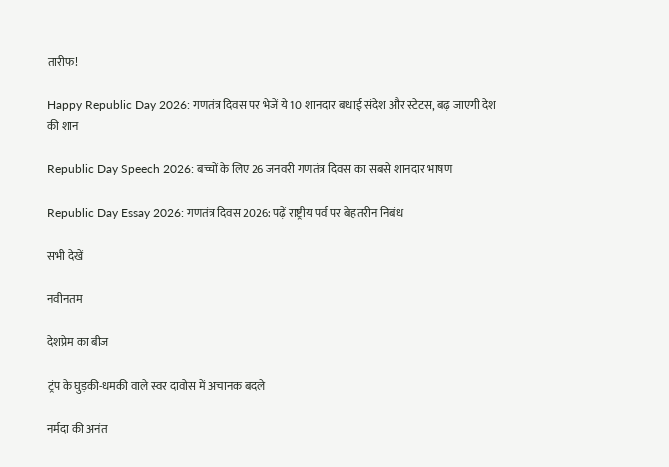तारीफ!

Happy Republic Day 2026: गणतंत्र दिवस पर भेजें ये 10 शानदार बधाई संदेश और स्टेटस, बढ़ जाएगी देश की शान

Republic Day Speech 2026: बच्चों के लिए 26 जनवरी गणतंत्र दिवस का सबसे शानदार भाषण

Republic Day Essay 2026: गणतंत्र दिवस 2026: पढ़ें राष्ट्रीय पर्व पर बेहतरीन निबंध

सभी देखें

नवीनतम

देशप्रेम का बीज

ट्रंप के घुड़की-धमकी वाले स्वर दावोस में अचानक बदले

नर्मदा की अनंत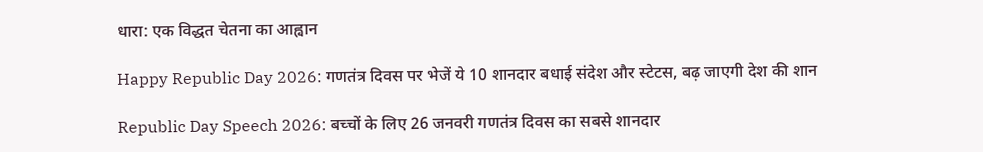धारा: एक विद्धत चेतना का आह्वान

Happy Republic Day 2026: गणतंत्र दिवस पर भेजें ये 10 शानदार बधाई संदेश और स्टेटस, बढ़ जाएगी देश की शान

Republic Day Speech 2026: बच्चों के लिए 26 जनवरी गणतंत्र दिवस का सबसे शानदार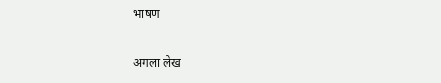भाषण

अगला लेख